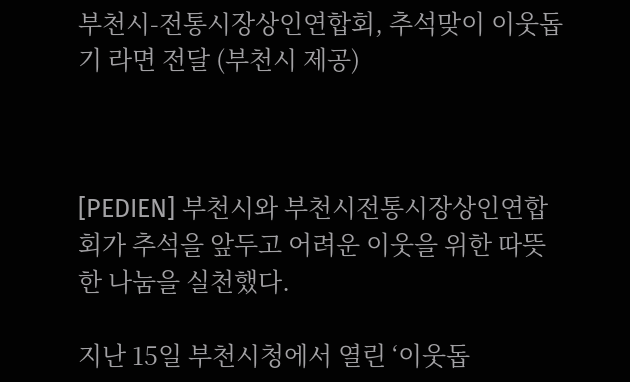부천시-전통시장상인연합회, 추석맞이 이웃돕기 라면 전달 (부천시 제공)



[PEDIEN] 부천시와 부천시전통시장상인연합회가 추석을 앞두고 어려운 이웃을 위한 따뜻한 나눔을 실천했다.

지난 15일 부천시청에서 열린 ‘이웃돕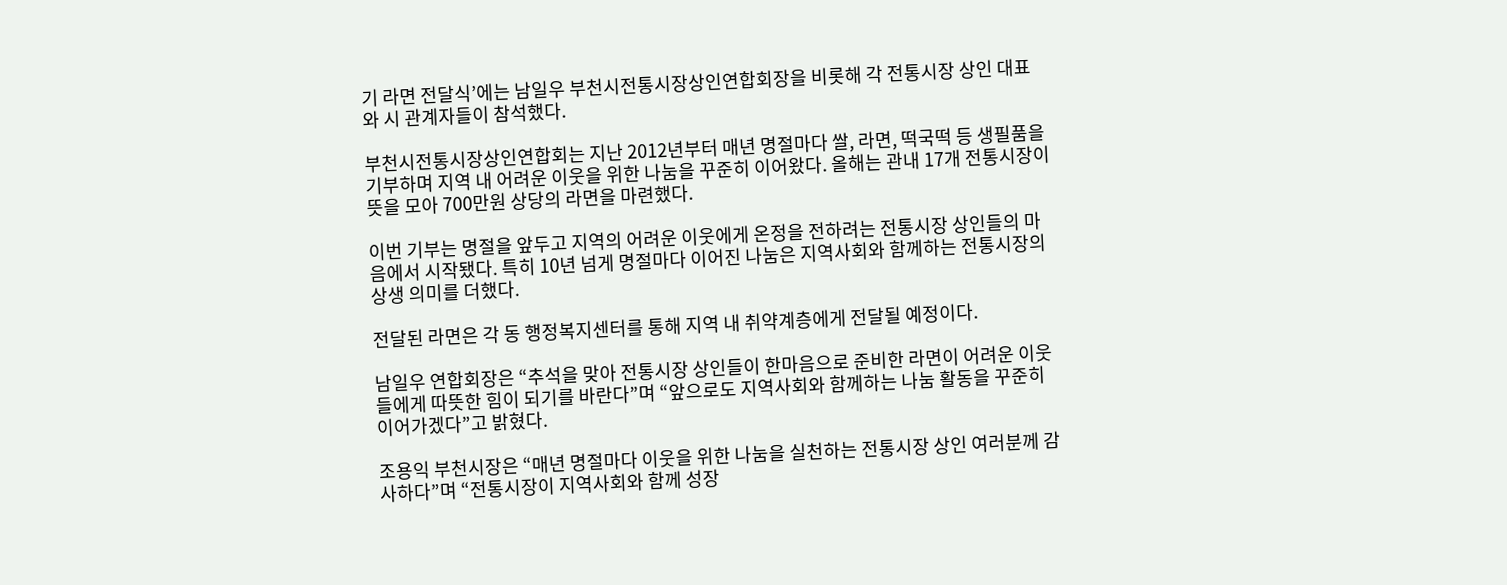기 라면 전달식’에는 남일우 부천시전통시장상인연합회장을 비롯해 각 전통시장 상인 대표와 시 관계자들이 참석했다.

부천시전통시장상인연합회는 지난 2012년부터 매년 명절마다 쌀, 라면, 떡국떡 등 생필품을 기부하며 지역 내 어려운 이웃을 위한 나눔을 꾸준히 이어왔다. 올해는 관내 17개 전통시장이 뜻을 모아 700만원 상당의 라면을 마련했다.

이번 기부는 명절을 앞두고 지역의 어려운 이웃에게 온정을 전하려는 전통시장 상인들의 마음에서 시작됐다. 특히 10년 넘게 명절마다 이어진 나눔은 지역사회와 함께하는 전통시장의 상생 의미를 더했다.

전달된 라면은 각 동 행정복지센터를 통해 지역 내 취약계층에게 전달될 예정이다.

남일우 연합회장은 “추석을 맞아 전통시장 상인들이 한마음으로 준비한 라면이 어려운 이웃들에게 따뜻한 힘이 되기를 바란다”며 “앞으로도 지역사회와 함께하는 나눔 활동을 꾸준히 이어가겠다”고 밝혔다.

조용익 부천시장은 “매년 명절마다 이웃을 위한 나눔을 실천하는 전통시장 상인 여러분께 감사하다”며 “전통시장이 지역사회와 함께 성장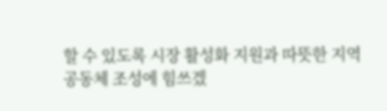할 수 있도록 시장 활성화 지원과 따뜻한 지역공동체 조성에 힘쓰겠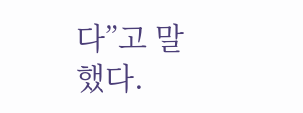다”고 말했다.